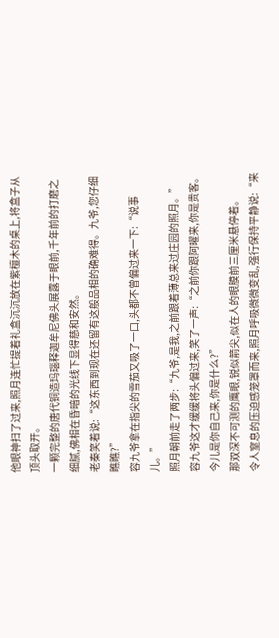他眼神扫了过来,照月连忙提着礼盒沉沉放在紫檀木的桌上,将盒子从顶头取开。
一颗完整的唐代铜造玛瑙释迦牟尼佛头展露于眼前,千年前的打磨之细腻,佛相在昏暗的光线下显得慈和安然。
老秦笑着说:“这东西到现在还留有这般品相的确难得。九爷,您仔细瞧瞧?”
容九爷拿在指尖的雪茄又吸了一口,头都不曾偏过来一下:“说事儿。”
照月朝前走了两步:“九爷,是我,之前跟着薄总来过庄园的照月。”
容九爷这才缓缓将头偏过来,笑了一声:“之前你跟阿曜来,你是贵客。今儿是你自己来,你是什么?”
那双深不可测的鹰眼,锐似箭尖,似在人的眼膜前三厘米悬停着。
令人窒息的压迫感笼罩而来,照月呼吸微微变乱,强行保持平静说:“来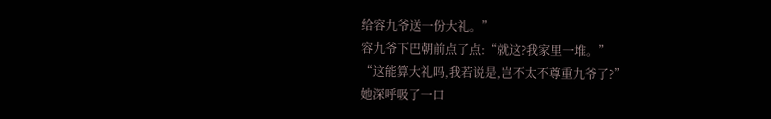给容九爷送一份大礼。”
容九爷下巴朝前点了点:“就这?我家里一堆。”
“这能算大礼吗,我若说是,岂不太不尊重九爷了?”
她深呼吸了一口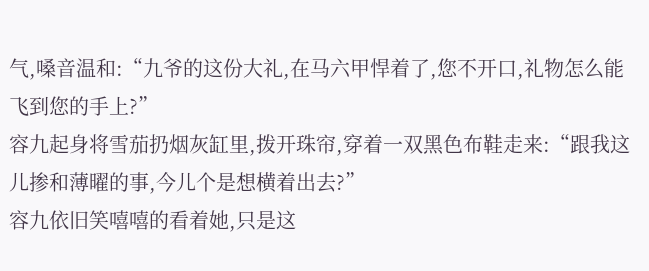气,嗓音温和:“九爷的这份大礼,在马六甲悍着了,您不开口,礼物怎么能飞到您的手上?”
容九起身将雪茄扔烟灰缸里,拨开珠帘,穿着一双黑色布鞋走来:“跟我这儿掺和薄曜的事,今儿个是想横着出去?”
容九依旧笑嘻嘻的看着她,只是这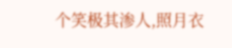个笑极其渗人,照月衣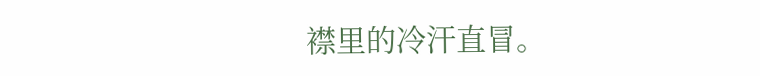襟里的冷汗直冒。